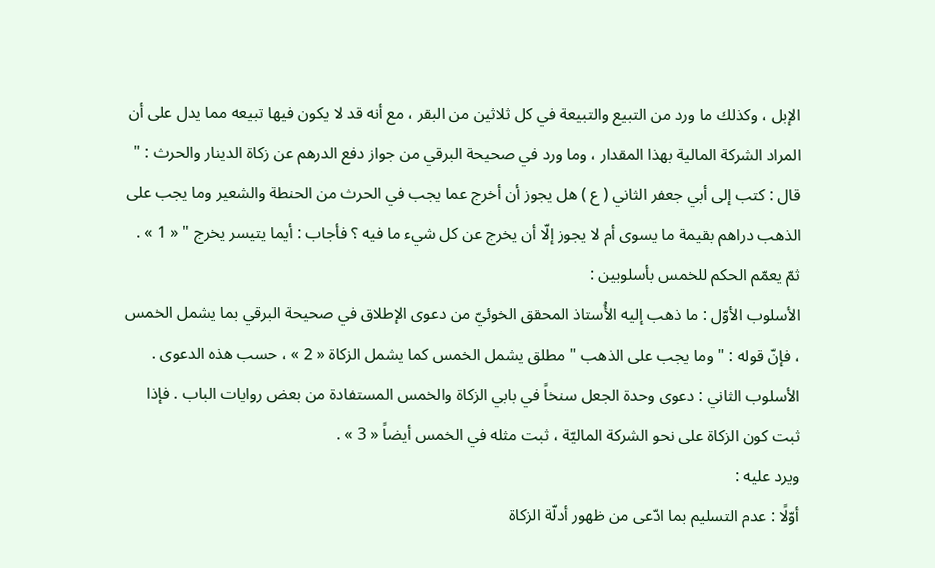الإبل ، وكذلك ما ورد من التبيع والتبيعة في كل ثلاثين من البقر ، مع أنه قد لا يكون فيها تبيعه مما يدل على أن المراد الشركة المالية بهذا المقدار ، وما ورد في صحيحة البرقي من جواز دفع الدرهم عن زكاة الدينار والحرث : " قال : كتب إلى أبي جعفر الثاني ( ع ) هل يجوز أن أخرج عما يجب في الحرث من الحنطة والشعير وما يجب على الذهب دراهم بقيمة ما يسوى أم لا يجوز إلّا أن يخرج عن كل شيء ما فيه ؟ فأجاب : أيما يتيسر يخرج " « 1 » .
ثمّ يعمّم الحكم للخمس بأسلوبين :
الأسلوب الأوّل : ما ذهب إليه الأُستاذ المحقق الخوئيّ من دعوى الإطلاق في صحيحة البرقي بما يشمل الخمس ، فإنّ قوله : " وما يجب على الذهب " مطلق يشمل الخمس كما يشمل الزكاة « 2 » ، حسب هذه الدعوى .
الأسلوب الثاني : دعوى وحدة الجعل سنخاً في بابي الزكاة والخمس المستفادة من بعض روايات الباب . فإذا ثبت كون الزكاة على نحو الشركة الماليّة ، ثبت مثله في الخمس أيضاً « 3 » .
ويرد عليه :
أوّلًا : عدم التسليم بما ادّعى من ظهور أدلّة الزكاة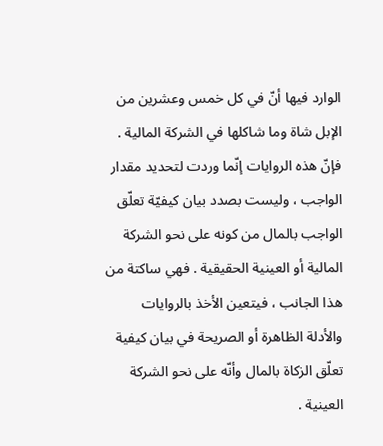الوارد فيها أنّ في كل خمس وعشرين من الإبل شاة وما شاكلها في الشركة المالية . فإنّ هذه الروايات إنّما وردت لتحديد مقدار الواجب ، وليست بصدد بيان كيفيّة تعلّق الواجب بالمال من كونه على نحو الشركة المالية أو العينية الحقيقية . فهي ساكتة من هذا الجانب ، فيتعين الأخذ بالروايات والأدلة الظاهرة أو الصريحة في بيان كيفية تعلّق الزكاة بالمال وأنّه على نحو الشركة العينية .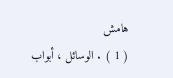هامش
( 1 ) . الوسائل ، أبواب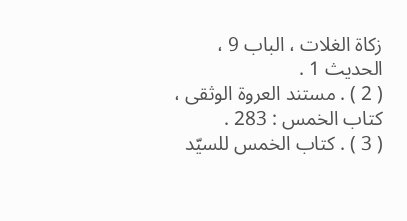زكاة الغلات ، الباب 9 ، الحديث 1 .
( 2 ) . مستند العروة الوثقى ، كتاب الخمس : 283 .
( 3 ) . كتاب الخمس للسيّد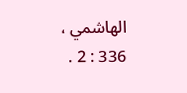الهاشمي ، 336 : 2 .